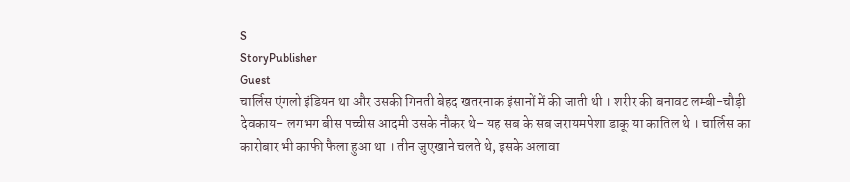S
StoryPublisher
Guest
चार्लिस एंगलो इंडियन था और उसकी गिनती बेहद खतरनाक इंसानों में की जाती थी । शरीर की बनावट लम्बी-चौड़ी देवकाय- लगभग बीस पच्चीस आदमी उसके नौकर थे– यह सब के सब जरायमपेशा डाकू या कातिल थे । चार्लिस का कारोबार भी काफी फैला हुआ था । तीन जुएखाने चलते थे, इसके अलावा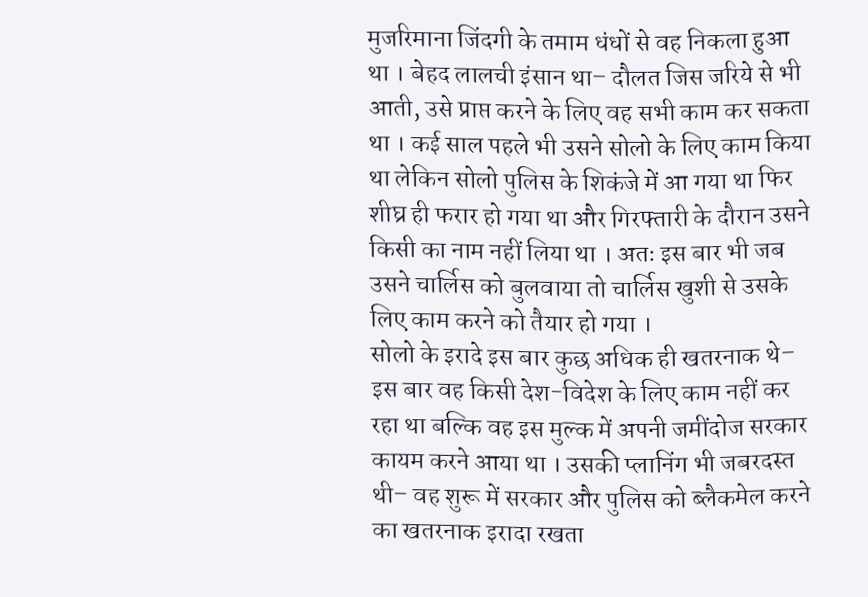मुजरिमाना जिंदगी के तमाम धंधों से वह निकला हुआ था । बेहद लालची इंसान था– दौलत जिस जरिये से भी आती, उसे प्राप्त करने के लिए वह सभी काम कर सकता था । कई साल पहले भी उसने सोलो के लिए काम किया था लेकिन सोलो पुलिस के शिकंजे में आ गया था फिर शीघ्र ही फरार हो गया था और गिरफ्तारी के दौरान उसने किसी का नाम नहीं लिया था । अतः इस बार भी जब उसने चार्लिस को बुलवाया तो चार्लिस खुशी से उसके लिए काम करने को तैयार हो गया ।
सोलो के इरादे इस बार कुछ अधिक ही खतरनाक थे– इस बार वह किसी देश-विदेश के लिए काम नहीं कर रहा था बल्कि वह इस मुल्क में अपनी जमींदोज सरकार कायम करने आया था । उसकी प्लानिंग भी जबरदस्त थी– वह शुरू में सरकार और पुलिस को ब्लैकमेल करने का खतरनाक इरादा रखता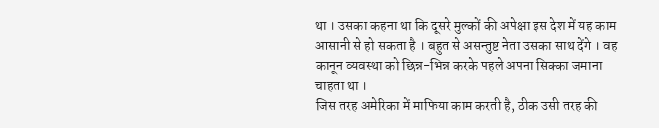था । उसका कहना था कि दूसरे मुल्कों की अपेक्षा इस देश में यह काम आसानी से हो सकता है । बहुत से असन्तुष्ट नेता उसका साथ देंगे । वह कानून व्यवस्था को छिन्न-भिन्न करके पहले अपना सिक्का जमाना चाहता था ।
जिस तरह अमेरिका में माफिया काम करती है, ठीक उसी तरह की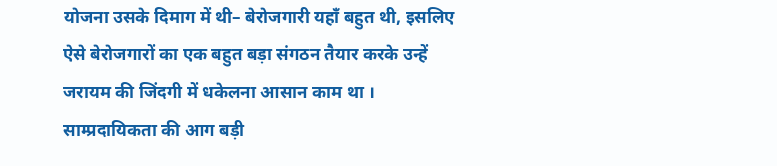योजना उसके दिमाग में थी– बेरोजगारी यहाँ बहुत थी, इसलिए ऐसे बेरोजगारों का एक बहुत बड़ा संगठन तैयार करके उन्हें जरायम की जिंदगी में धकेलना आसान काम था । साम्प्रदायिकता की आग बड़ी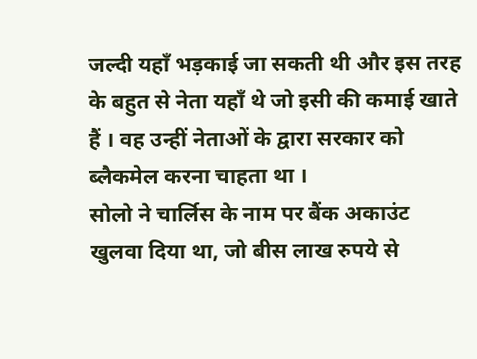जल्दी यहाँ भड़काई जा सकती थी और इस तरह के बहुत से नेता यहाँ थे जो इसी की कमाई खाते हैं । वह उन्हीं नेताओं के द्वारा सरकार को ब्लैकमेल करना चाहता था ।
सोलो ने चार्लिस के नाम पर बैंक अकाउंट खुलवा दिया था, जो बीस लाख रुपये से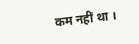कम नहीं था ।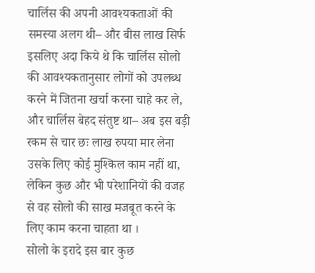चार्लिस की अपनी आवश्यकताओं की समस्या अलग थी– और बीस लाख सिर्फ इसलिए अदा किये थे कि चार्लिस सोलो की आवश्यकतानुसार लोगों को उपलब्ध करने में जितना खर्चा करना चाहे कर ले, और चार्लिस बेहद संतुष्ट था– अब इस बड़ी रकम से चार छः लाख रुपया मार लेना उसके लिए कोई मुश्किल काम नहीं था, लेकिन कुछ और भी परेशानियों की वजह से वह सोलो की साख मजबूत करने के लिए काम करना चाहता था ।
सोलो के इरादे इस बार कुछ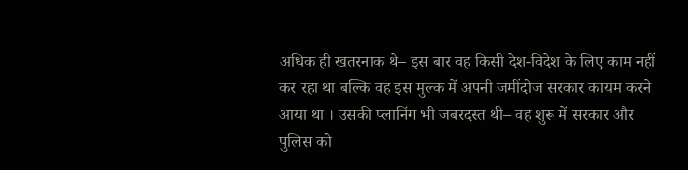अधिक ही खतरनाक थे– इस बार वह किसी देश-विदेश के लिए काम नहीं कर रहा था बल्कि वह इस मुल्क में अपनी जमींदोज सरकार कायम करने आया था । उसकी प्लानिंग भी जबरदस्त थी– वह शुरू में सरकार और पुलिस को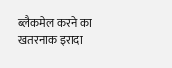ब्लैकमेल करने का खतरनाक इरादा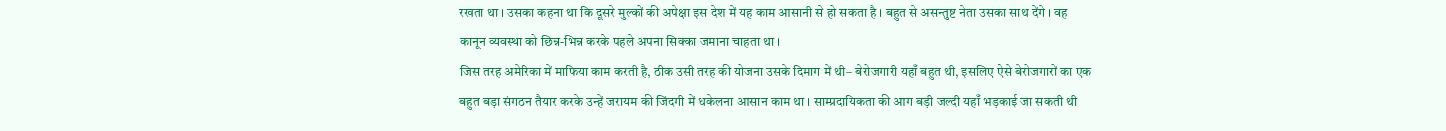रखता था । उसका कहना था कि दूसरे मुल्कों की अपेक्षा इस देश में यह काम आसानी से हो सकता है । बहुत से असन्तुष्ट नेता उसका साथ देंगे । वह कानून व्यवस्था को छिन्न-भिन्न करके पहले अपना सिक्का जमाना चाहता था ।
जिस तरह अमेरिका में माफिया काम करती है, ठीक उसी तरह की योजना उसके दिमाग में थी– बेरोजगारी यहाँ बहुत थी, इसलिए ऐसे बेरोजगारों का एक बहुत बड़ा संगठन तैयार करके उन्हें जरायम की जिंदगी में धकेलना आसान काम था । साम्प्रदायिकता की आग बड़ी जल्दी यहाँ भड़काई जा सकती थी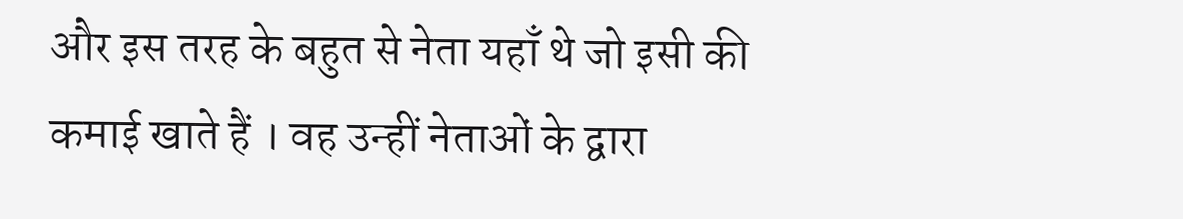और इस तरह के बहुत से नेता यहाँ थे जो इसी की कमाई खाते हैं । वह उन्हीं नेताओं के द्वारा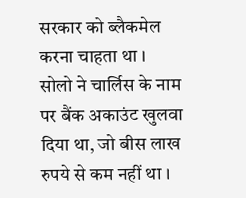सरकार को ब्लैकमेल करना चाहता था ।
सोलो ने चार्लिस के नाम पर बैंक अकाउंट खुलवा दिया था, जो बीस लाख रुपये से कम नहीं था ।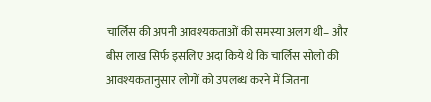चार्लिस की अपनी आवश्यकताओं की समस्या अलग थी– और बीस लाख सिर्फ इसलिए अदा किये थे कि चार्लिस सोलो की आवश्यकतानुसार लोगों को उपलब्ध करने में जितना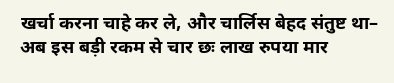खर्चा करना चाहे कर ले, और चार्लिस बेहद संतुष्ट था– अब इस बड़ी रकम से चार छः लाख रुपया मार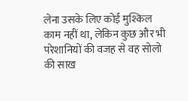लेना उसके लिए कोई मुश्किल काम नहीं था, लेकिन कुछ और भी परेशानियों की वजह से वह सोलो की साख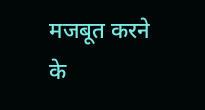मजबूत करने के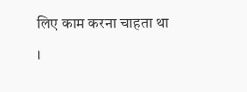लिए काम करना चाहता था ।